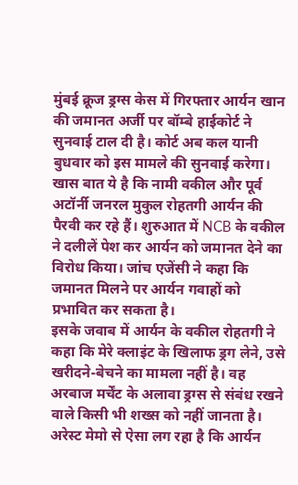मुंबई क्रूज ड्रग्स केस में गिरफ्तार आर्यन खान की जमानत अर्जी पर बॉम्बे हाईकोर्ट ने सुनवाई टाल दी है। कोर्ट अब कल यानी बुधवार को इस मामले की सुनवाई करेगा। खास बात ये है कि नामी वकील और पूर्व अटॉर्नी जनरल मुकुल रोहतगी आर्यन की पैरवी कर रहे हैं। शुरुआत में NCB के वकील ने दलीलें पेश कर आर्यन को जमानत देने का विरोध किया। जांच एजेंसी ने कहा कि जमानत मिलने पर आर्यन गवाहों को प्रभावित कर सकता है।
इसके जवाब में आर्यन के वकील रोहतगी ने कहा कि मेरे क्लाइंट के खिलाफ ड्रग लेने, उसे खरीदने-बेचने का मामला नहीं है। वह अरबाज मर्चेंट के अलावा ड्रग्स से संबंध रखने वाले किसी भी शख्स को नहीं जानता है। अरेस्ट मेमो से ऐसा लग रहा है कि आर्यन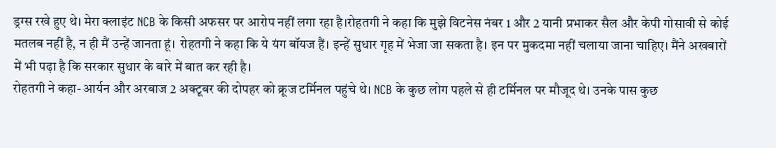ड्रग्स रखे हुए थे। मेरा क्लाइंट NCB के किसी अफसर पर आरोप नहीं लगा रहा है।रोहतगी ने कहा कि मुझे विटनेस नंबर 1 और 2 यानी प्रभाकर सैल और केपी गोसावी से कोई मतलब नहीं है, न ही मैं उन्हें जानता हूं। रोहतगी ने कहा कि ये यंग बॉयज हैं। इन्हें सुधार गृह में भेजा जा सकता है। इन पर मुकदमा नहीं चलाया जाना चाहिए। मैंने अखबारों में भी पढ़ा है कि सरकार सुधार के बारे में बात कर रही है।
रोहतगी ने कहा- आर्यन और अरबाज 2 अक्टूबर की दोपहर को क्रूज टर्मिनल पहुंचे थे। NCB के कुछ लोग पहले से ही टर्मिनल पर मौजूद थे। उनके पास कुछ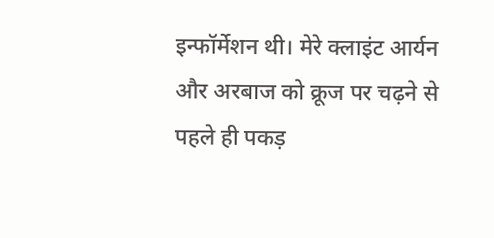इन्फॉर्मेशन थी। मेरे क्लाइंट आर्यन और अरबाज को क्रूज पर चढ़ने से पहले ही पकड़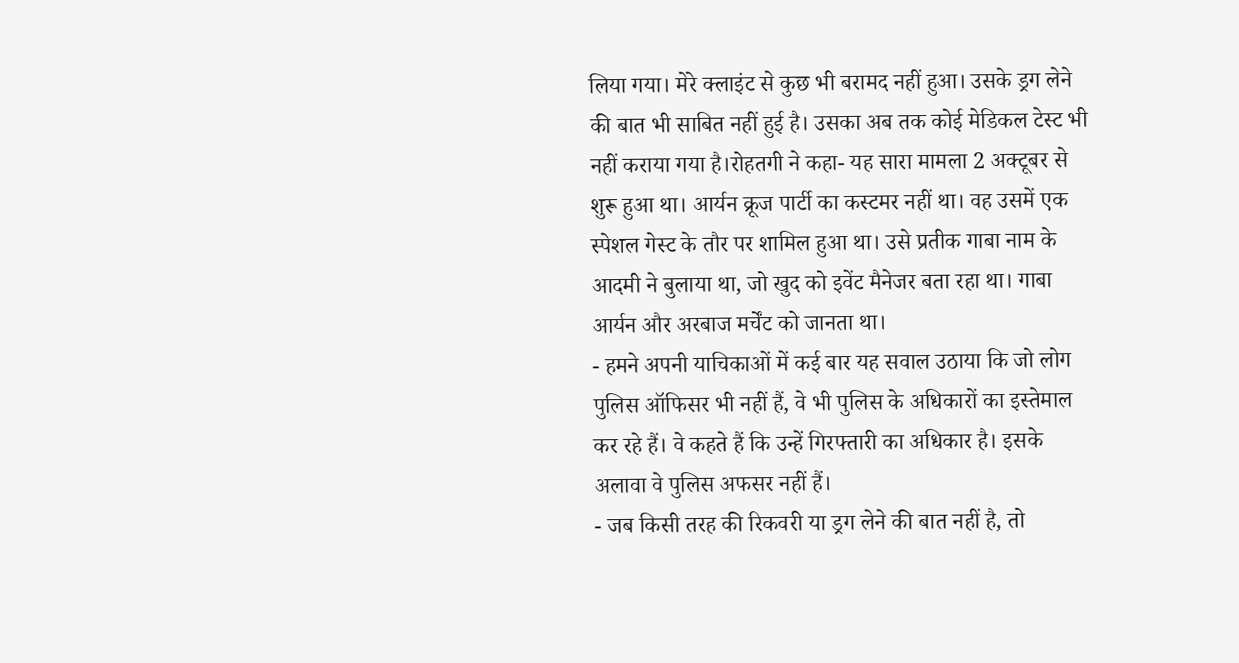लिया गया। मेरे क्लाइंट से कुछ भी बरामद नहीं हुआ। उसके ड्रग लेने की बात भी साबित नहीं हुई है। उसका अब तक कोई मेडिकल टेस्ट भी नहीं कराया गया है।रोहतगी ने कहा- यह सारा मामला 2 अक्टूबर से शुरू हुआ था। आर्यन क्रूज पार्टी का कस्टमर नहीं था। वह उसमें एक स्पेशल गेस्ट के तौर पर शामिल हुआ था। उसे प्रतीक गाबा नाम के आदमी ने बुलाया था, जो खुद को इवेंट मैनेजर बता रहा था। गाबा आर्यन और अरबाज मर्चेंट को जानता था।
- हमने अपनी याचिकाओं में कई बार यह सवाल उठाया कि जो लोग पुलिस ऑफिसर भी नहीं हैं, वे भी पुलिस के अधिकारों का इस्तेमाल कर रहे हैं। वे कहते हैं कि उन्हें गिरफ्तारी का अधिकार है। इसके अलावा वे पुलिस अफसर नहीं हैं।
- जब किसी तरह की रिकवरी या ड्रग लेने की बात नहीं है, तो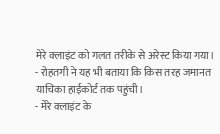मेरे क्लाइंट को गलत तरीके से अरेस्ट किया गया।
- रोहतगी ने यह भी बताया कि किस तरह जमानत याचिका हाईकोर्ट तक पहुंची।
- मेरे क्लाइंट के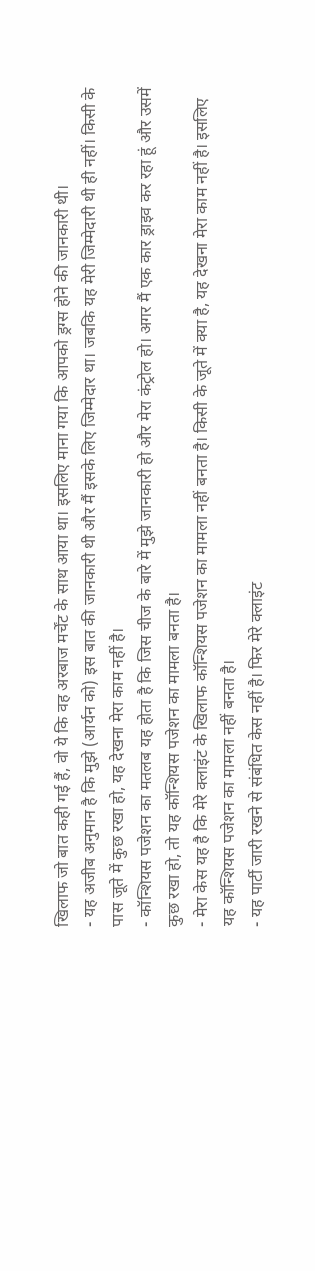खिलाफ जो बात कही गई हैं, वो ये कि वह अरबाज मर्चेंट के साथ आया था। इसलिए माना गया कि आपको ड्रग्स होने की जानकारी थी।
- यह अजीब अनुमान है कि मुझे (आर्यन को) इस बात की जानकारी थी और मैं इसके लिए जिम्मेदार था। जबकि यह मेरी जिम्मेदारी थी ही नहीं। किसी के पास जूते में कुछ रखा हो, यह देखना मेरा काम नहीं है।
- कॉन्शियस पजेशन का मतलब यह होता है कि जिस चीज के बारे में मुझे जानकारी हो और मेरा कंट्रोल हो। अगर मैं एक कार ड्राइव कर रहा हूं और उसमें कुछ रखा हो, तो यह कॉन्शियस पजेशन का मामला बनता है।
- मेरा केस यह है कि मेरे क्लाइंट के खिलाफ कॉन्शियस पजेशन का मामला नहीं बनता है। किसी के जूते में क्या है, यह देखना मेरा काम नहीं है। इसलिए यह कॉन्शियस पजेशन का मामला नहीं बनता है।
- यह पार्टी जारी रखने से संबंधित केस नहीं है। फिर मेरे क्लाइंट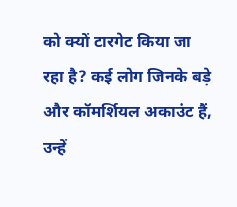को क्यों टारगेट किया जा रहा है? कई लोग जिनके बड़े और कॉमर्शियल अकाउंट हैं, उन्हें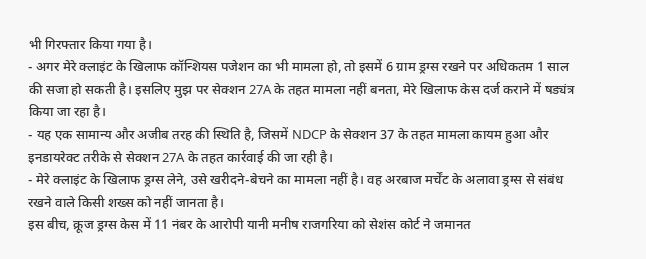भी गिरफ्तार किया गया है।
- अगर मेरे क्लाइंट के खिलाफ कॉन्शियस पजेशन का भी मामला हो, तो इसमें 6 ग्राम ड्रग्स रखने पर अधिकतम 1 साल की सजा हो सकती है। इसलिए मुझ पर सेक्शन 27A के तहत मामला नहीं बनता, मेरे खिलाफ केस दर्ज कराने में षड्यंत्र किया जा रहा है।
- यह एक सामान्य और अजीब तरह की स्थिति है, जिसमें NDCP के सेक्शन 37 के तहत मामला कायम हुआ और इनडायरेक्ट तरीके से सेक्शन 27A के तहत कार्रवाई की जा रही है।
- मेरे क्लाइंट के खिलाफ ड्रग्स लेने, उसे खरीदने-बेचने का मामला नहीं है। वह अरबाज मर्चेंट के अलावा ड्रग्स से संबंध रखने वाले किसी शख्स को नहीं जानता है।
इस बीच, क्रूज ड्रग्स केस में 11 नंबर के आरोपी यानी मनीष राजगरिया को सेशंस कोर्ट ने जमानत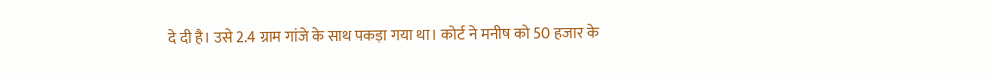दे दी है। उसे 2.4 ग्राम गांजे के साथ पकड़ा गया था। कोर्ट ने मनीष को 50 हजार के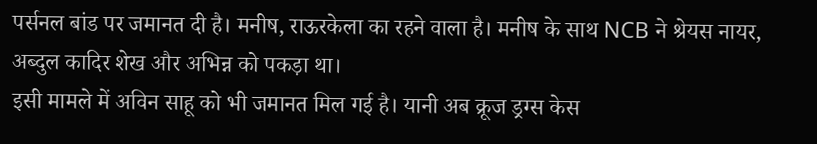पर्सनल बांड पर जमानत दी है। मनीष, राऊरकेला का रहने वाला है। मनीष के साथ NCB ने श्रेयस नायर, अब्दुल कादिर शेख और अभिन्न को पकड़ा था।
इसी मामले में अविन साहू को भी जमानत मिल गई है। यानी अब क्रूज ड्रग्स केस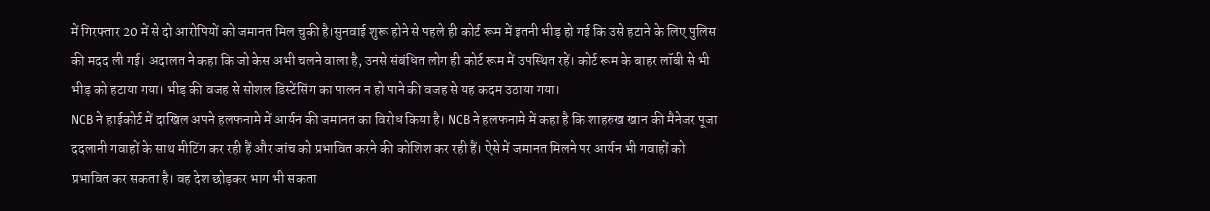में गिरफ्तार 20 में से दो आरोपियों को जमानत मिल चुकी है।सुनवाई शुरू होने से पहले ही कोर्ट रूम में इतनी भीड़ हो गई कि उसे हटाने के लिए पुलिस की मदद ली गई। अदालत ने कहा कि जो केस अभी चलने वाला है, उनसे संबंधित लोग ही कोर्ट रूम में उपस्थित रहें। कोर्ट रूम के बाहर लॉबी से भी भीड़ को हटाया गया। भीड़ की वजह से सोशल डिस्टेंसिंग का पालन न हो पाने की वजह से यह कदम उठाया गया।
NCB ने हाईकोर्ट में दाखिल अपने हलफनामे में आर्यन की जमानत का विरोध किया है। NCB ने हलफनामे में कहा है कि शाहरुख खान की मैनेजर पूजा ददलानी गवाहों के साथ मीटिंग कर रही हैं और जांच को प्रभावित करने की कोशिश कर रही हैं। ऐसे में जमानत मिलने पर आर्यन भी गवाहों को प्रभावित कर सकता है। वह देश छोड़कर भाग भी सकता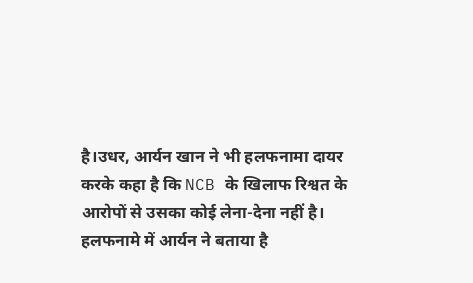है।उधर, आर्यन खान ने भी हलफनामा दायर करके कहा है कि NCB के खिलाफ रिश्वत के आरोपों से उसका कोई लेना-देना नहीं है। हलफनामे में आर्यन ने बताया है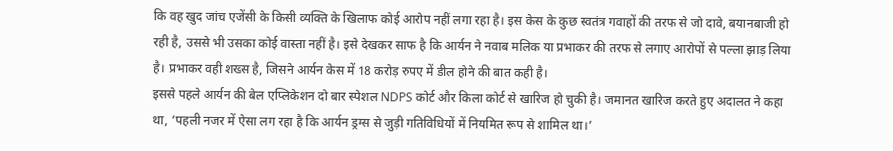कि वह खुद जांच एजेंसी के किसी व्यक्ति के खिलाफ कोई आरोप नहीं लगा रहा है। इस केस के कुछ स्वतंत्र गवाहों की तरफ से जो दावे, बयानबाजी हो रही है, उससे भी उसका कोई वास्ता नहीं है। इसे देखकर साफ है कि आर्यन ने नवाब मलिक या प्रभाकर की तरफ से लगाए आरोपों से पल्ला झाड़ लिया है। प्रभाकर वही शख्स है, जिसने आर्यन केस में 18 करोड़ रुपए में डील होने की बात कही है।
इससे पहले आर्यन की बेल एप्लिकेशन दो बार स्पेशल NDPS कोर्ट और किला कोर्ट से खारिज हो चुकी है। जमानत खारिज करते हुए अदालत ने कहा था, ‘पहली नजर में ऐसा लग रहा है कि आर्यन ड्रग्स से जुड़ी गतिविधियों में नियमित रूप से शामिल था।’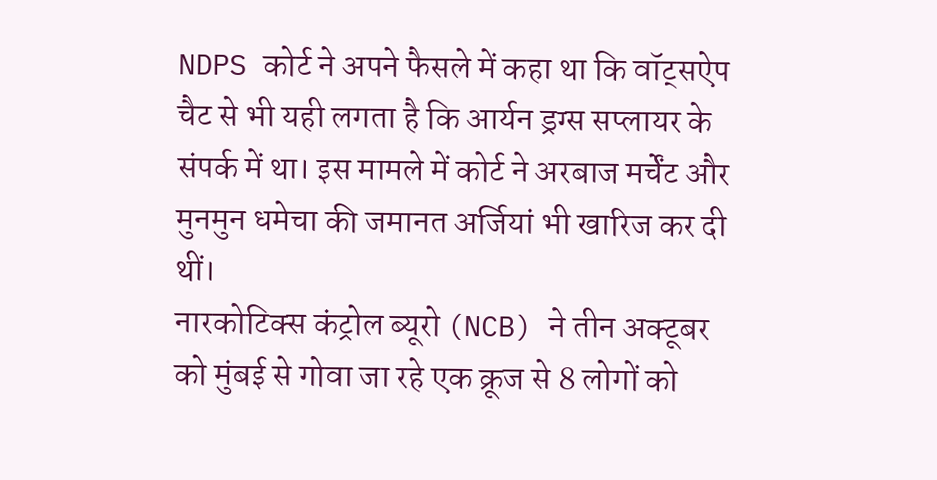NDPS कोर्ट ने अपने फैसले में कहा था कि वॉट्सऐप चैट से भी यही लगता है कि आर्यन ड्रग्स सप्लायर के संपर्क में था। इस मामले में कोर्ट ने अरबाज मर्चेंट और मुनमुन धमेचा की जमानत अर्जियां भी खारिज कर दी थीं।
नारकोटिक्स कंट्रोल ब्यूरो (NCB) ने तीन अक्टूबर को मुंबई से गोवा जा रहे एक क्रूज से 8 लोगों को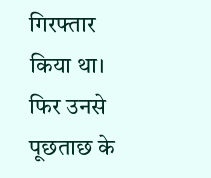गिरफ्तार किया था। फिर उनसे पूछताछ के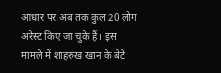आधार पर अब तक कुल 20 लोग अरेस्ट किए जा चुके हैं। इस मामले में शाहरुख खान के बेटे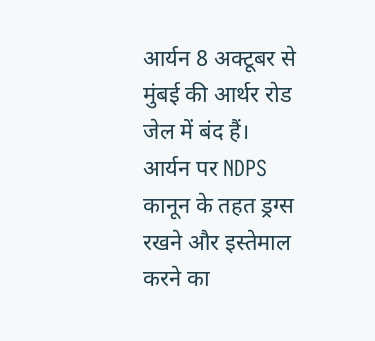आर्यन 8 अक्टूबर से मुंबई की आर्थर रोड जेल में बंद हैं। आर्यन पर NDPS कानून के तहत ड्रग्स रखने और इस्तेमाल करने का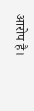आरोप है।